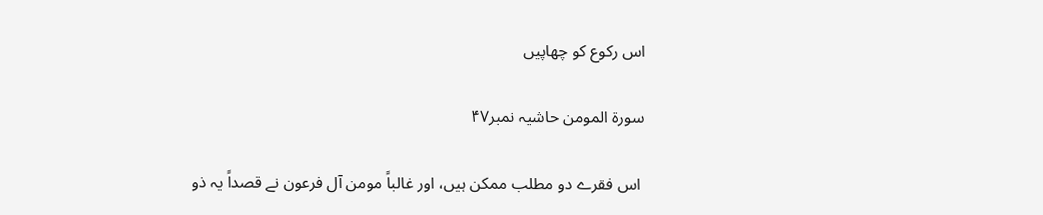اس رکوع کو چھاپیں

سورة المومن حاشیہ نمبر۴۷

 اس فقرے دو مطلب ممکن ہیں، اور غالباً مومن آل فرعون نے قصداً یہ ذو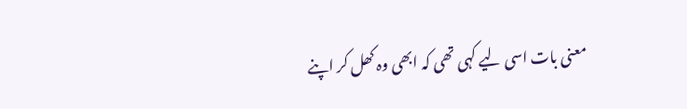معنی بات اسی لیے کہی تھی کہ ابھی وہ کھل کر اپنے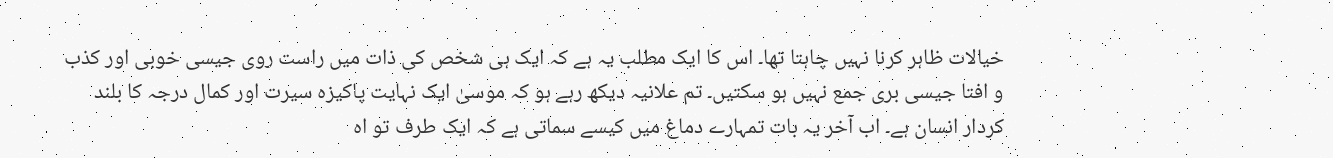خیالات ظاہر کرنا نہیں چاہتا تھا۔ اس کا ایک مطلب یہ ہے کہ ایک ہی شخص کی ذات میں راست روی جیسی خوبی اور کذب و افتا جیسی بری جمع نہیں ہو سکتیں۔ تم علانیہ دیکھ رہے ہو کہ موسیٰ ایک نہایت پاکیزہ سیرت اور کمال درجہ کا بلند کردار انسان ہے۔ اب آخر یہ بات تمہارے دماغ میں کیسے سماتی ہے کہ ایک طرف تو اہ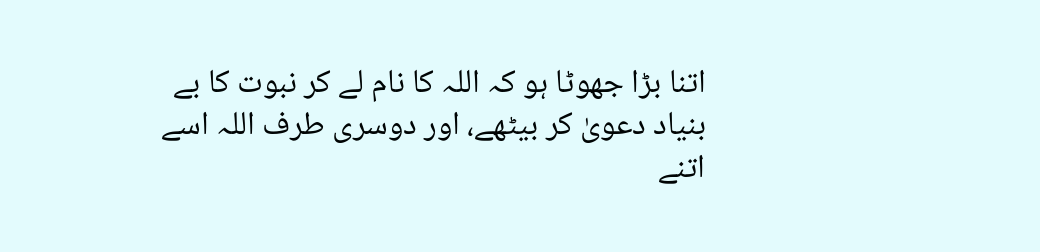اتنا بڑا جھوٹا ہو کہ اللہ کا نام لے کر نبوت کا بے بنیاد دعویٰ کر بیٹھے، اور دوسری طرف اللہ اسے اتنے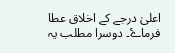اعلیٰ درجے کے اخلاق عطا فرماۓ۔ دوسرا مطلب یہ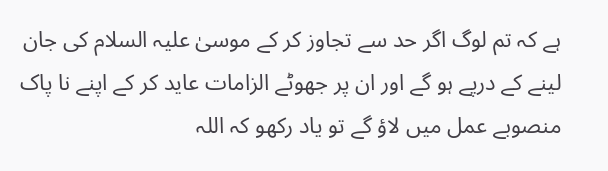ہے کہ تم لوگ اگر حد سے تجاوز کر کے موسیٰ علیہ السلام کی جان لینے کے درپے ہو گے اور ان پر جھوٹے الزامات عاید کر کے اپنے نا پاک منصوبے عمل میں لاؤ گے تو یاد رکھو کہ اللہ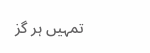تمہیں ہر گز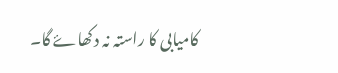کامیابی کا راستہ نہ دکھاۓ گا۔